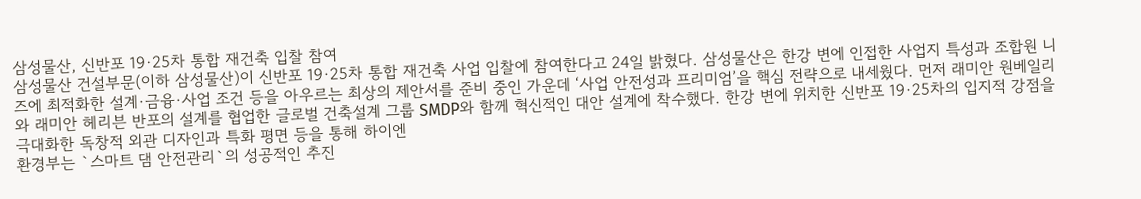삼성물산, 신반포 19·25차 통합 재건축 입찰 참여
삼성물산 건설부문(이하 삼성물산)이 신반포 19·25차 통합 재건축 사업 입찰에 참여한다고 24일 밝혔다. 삼성물산은 한강 변에 인접한 사업지 특성과 조합원 니즈에 최적화한 설계·금융·사업 조건 등을 아우르는 최상의 제안서를 준비 중인 가운데 ‘사업 안전성과 프리미엄’을 핵심 전략으로 내세웠다. 먼저 래미안 원베일리와 래미안 헤리븐 반포의 설계를 협업한 글로벌 건축설계 그룹 SMDP와 함께 혁신적인 대안 설계에 착수했다. 한강 변에 위치한 신반포 19·25차의 입지적 강점을 극대화한 독창적 외관 디자인과 특화 평면 등을 통해 하이엔
환경부는 `스마트 댐 안전관리`의 성공적인 추진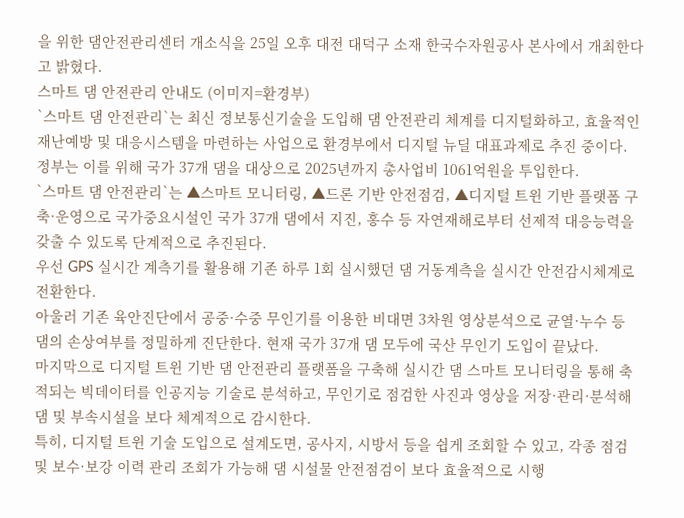을 위한 댐안전관리센터 개소식을 25일 오후 대전 대덕구 소재 한국수자원공사 본사에서 개최한다고 밝혔다.
스마트 댐 안전관리 안내도 (이미지=환경부)
`스마트 댐 안전관리`는 최신 정보통신기술을 도입해 댐 안전관리 체계를 디지털화하고, 효율적인 재난예방 및 대응시스템을 마련하는 사업으로 환경부에서 디지털 뉴딜 대표과제로 추진 중이다.
정부는 이를 위해 국가 37개 댐을 대상으로 2025년까지 총사업비 1061억원을 투입한다.
`스마트 댐 안전관리`는 ▲스마트 모니터링, ▲드론 기반 안전점검, ▲디지털 트윈 기반 플랫폼 구축·운영으로 국가중요시설인 국가 37개 댐에서 지진, 홍수 등 자연재해로부터 선제적 대응능력을 갖출 수 있도록 단계적으로 추진된다.
우선 GPS 실시간 계측기를 활용해 기존 하루 1회 실시했던 댐 거동계측을 실시간 안전감시체계로 전환한다.
아울러 기존 육안진단에서 공중·수중 무인기를 이용한 비대면 3차원 영상분석으로 균열·누수 등 댐의 손상여부를 정밀하게 진단한다. 현재 국가 37개 댐 모두에 국산 무인기 도입이 끝났다.
마지막으로 디지털 트윈 기반 댐 안전관리 플랫폼을 구축해 실시간 댐 스마트 모니터링을 통해 축적되는 빅데이터를 인공지능 기술로 분석하고, 무인기로 점검한 사진과 영상을 저장·관리·분석해 댐 및 부속시설을 보다 체계적으로 감시한다.
특히, 디지털 트윈 기술 도입으로 설계도면, 공사지, 시방서 등을 쉽게 조회할 수 있고, 각종 점검 및 보수·보강 이력 관리 조회가 가능해 댐 시설물 안전점검이 보다 효율적으로 시행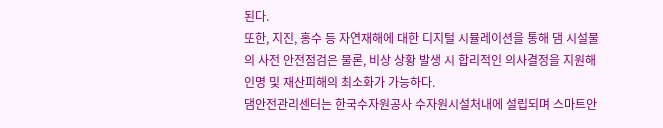된다.
또한, 지진, 홍수 등 자연재해에 대한 디지털 시뮬레이션을 통해 댐 시설물의 사전 안전점검은 물론, 비상 상황 발생 시 합리적인 의사결정을 지원해 인명 및 재산피해의 최소화가 가능하다.
댐안전관리센터는 한국수자원공사 수자원시설처내에 설립되며 스마트안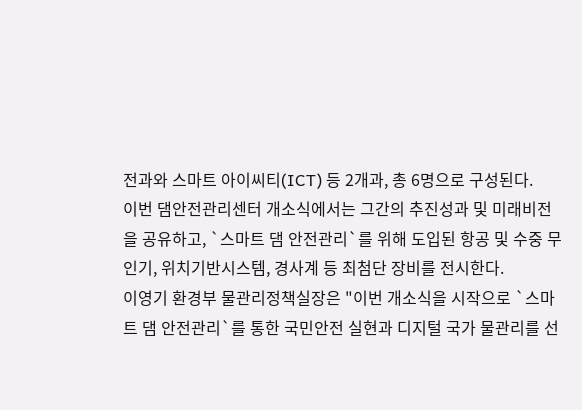전과와 스마트 아이씨티(ICT) 등 2개과, 총 6명으로 구성된다.
이번 댐안전관리센터 개소식에서는 그간의 추진성과 및 미래비전을 공유하고, `스마트 댐 안전관리`를 위해 도입된 항공 및 수중 무인기, 위치기반시스템, 경사계 등 최첨단 장비를 전시한다.
이영기 환경부 물관리정책실장은 "이번 개소식을 시작으로 `스마트 댐 안전관리`를 통한 국민안전 실현과 디지털 국가 물관리를 선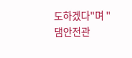도하겠다"며 "댐안전관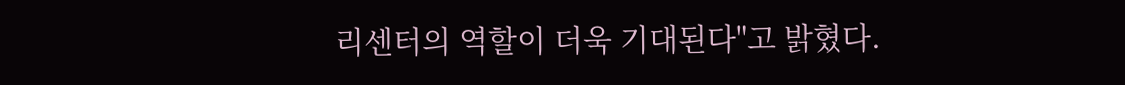리센터의 역할이 더욱 기대된다"고 밝혔다.